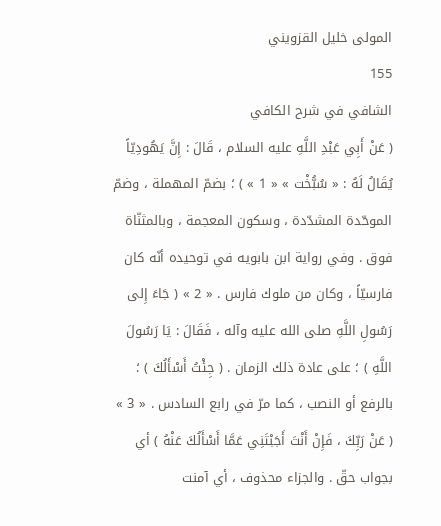المولى خليل القزويني
155
الشافي في شرح الكافي
( عَنْ أَبِي عَبْدِ اللَّهِ عليه السلام ، قَالَ : إِنَّ يَهُودِيّاً يُقَالُ لَهُ : « سُبُّخْت » « 1 » ) ؛ بضمّ المهملة ، وضمّ الموحّدة المشدّدة ، وسكون المعجمة ، وبالمثنّاة فوق . وفي رواية ابن بابويه في توحيده أنّه كان فارسيّاً ، وكان من ملوك فارس . « 2 » ( جَاءَ إِلى رَسُولِ اللَّهِ صلى الله عليه وآله ، فَقَالَ : يَا رَسُولَ اللَّهِ ) ؛ على عادة ذلك الزمان . ( جِئْتُ أَسْأَلُكَ ) ؛ بالرفع أو النصب ، كما مرّ في رابع السادس . « 3 » ( عَنْ رَبِّكَ ، فَإِنْ أَنْتَ أَجَبْتَنِي عَمَّا أَسْأَلُكَ عَنْهُ ) أي بجواب حقّ . والجزاء محذوف ، أي آمنت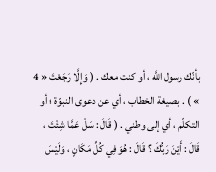بأنّك رسول اللَّه ، أو كنت معك . ( وَإِلَّا رَجَعْتَ « 4 » ) . بصيغة الخطاب ، أي عن دعوى النبوّة ؛ أو التكلّم ، أي إلى وطني . ( قَالَ : سَلْ عَمَّا شِئْتَ ، قَالَ : أَيْنَ رَبُّكَ ؟ قَالَ : هُوَ فِي كُلِّ مَكَانٍ ، وَلَيْسَ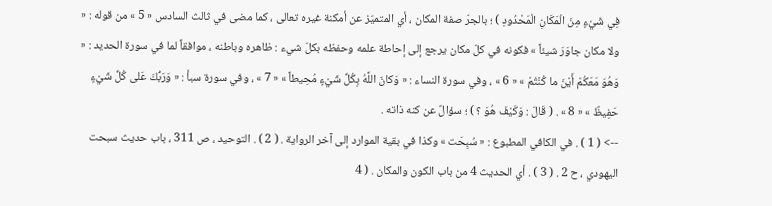فِي شَيْءٍ مِنَ الْمَكَانِ الْمَحْدُودِ ) ؛ بالجرّ صفة المكان ، أي المتميّز عن أمكنة غيره تعالى ، كما مضى في ثالث السادس « 5 » من قوله : « ولا مكان جاوَرَ شيئاً » فكونه في كلّ مكان يرجع إلى إحاطة علمه وحفظه بكلّ شيء : ظاهره وباطنه ، موافقاً لما في سورة الحديد : « وَهُوَ مَعَكُمْ أَيْنَ ما كُنْتُمْ » « 6 » ، وفي سورة النساء : « وَكانَ اللَّهُ بِكُلِّ شَيْءٍ مُحِيطاً » « 7 » ، وفي سورة سبأ : « وَرَبُّكَ عَلى كُلِّ شَيْءٍ حَفِيظٌ » « 8 » . ( قَالَ : وَكَيْفَ هُوَ ؟ ) ؛ سؤالٌ عن كنه ذاته .
--> ( 1 ) . في الكافي المطبوع : « سُبِحَت » وكذا في بقية الموارد إلى آخر الرواية . ( 2 ) . التوحيد ، ص 311 ، باب حديث سبحت اليهودي ، ح 2 . ( 3 ) . أي الحديث 4 من باب الكون والمكان . ( 4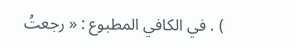) . في الكافي المطبوع : « رجعتُ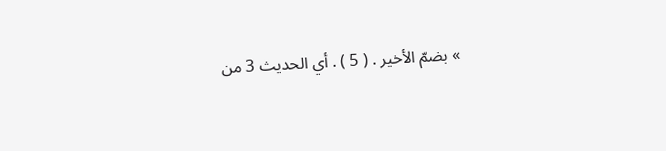» بضمّ الأخير . ( 5 ) . أي الحديث 3 من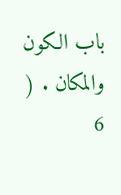باب الكون والمكان . ( 6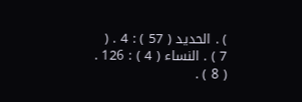) . الحديد ( 57 ) : 4 . ( 7 ) . النساء ( 4 ) : 126 . ( 8 ) .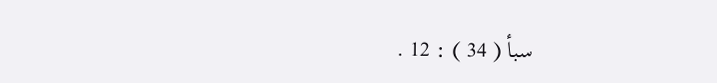سبأ ( 34 ) : 12 .